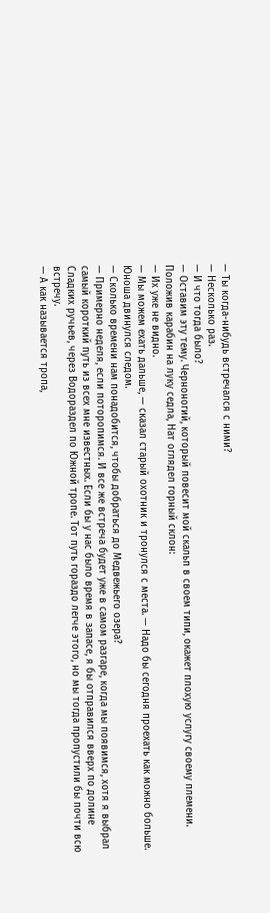— Ты когда-нибудь встречался с ними?
— Несколько раз.
— И что тогда было?
— Оставим эту тему. Черноногий, который повесит мой скальп в своем типи, окажет плохую услугу своему племени.
Положив карабин на луку седла, Нат оглядел горный склон:
— Их уже не видно.
— Мы можем ехать дальше, — сказал старый охотник и тронулся с места. — Надо бы сегодня проехать как можно больше.
Юноша двинулся следом.
— Сколько времени нам понадобится, чтобы добраться до Медвежьего озера?
— Примерно неделя, если поторопимся. И все же встреча будет уже в самом разгаре, когда мы появимся, хотя я выбрал самый короткий путь из всех мне известных. Если бы у нас было время в запасе, я бы отправился вверх по долине Сладких ручьев, через Водораздел по Южной тропе. Тот путь гораздо легче этого, но мы тогда пропустили бы почти всю встречу.
— А как называется тропа,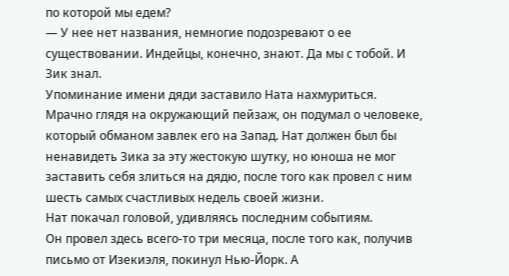по которой мы едем?
— У нее нет названия, немногие подозревают о ее существовании. Индейцы, конечно, знают. Да мы с тобой. И Зик знал.
Упоминание имени дяди заставило Ната нахмуриться. Мрачно глядя на окружающий пейзаж, он подумал о человеке, который обманом завлек его на Запад. Нат должен был бы ненавидеть Зика за эту жестокую шутку, но юноша не мог заставить себя злиться на дядю, после того как провел с ним шесть самых счастливых недель своей жизни.
Нат покачал головой, удивляясь последним событиям.
Он провел здесь всего-то три месяца, после того как, получив письмо от Изекиэля, покинул Нью-Йорк. А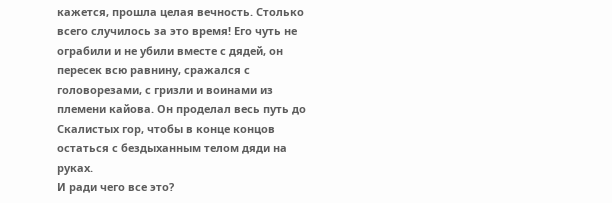кажется, прошла целая вечность. Столько всего случилось за это время! Его чуть не ограбили и не убили вместе с дядей, он пересек всю равнину, сражался с головорезами, с гризли и воинами из племени кайова. Он проделал весь путь до Скалистых гор, чтобы в конце концов остаться с бездыханным телом дяди на руках.
И ради чего все это?